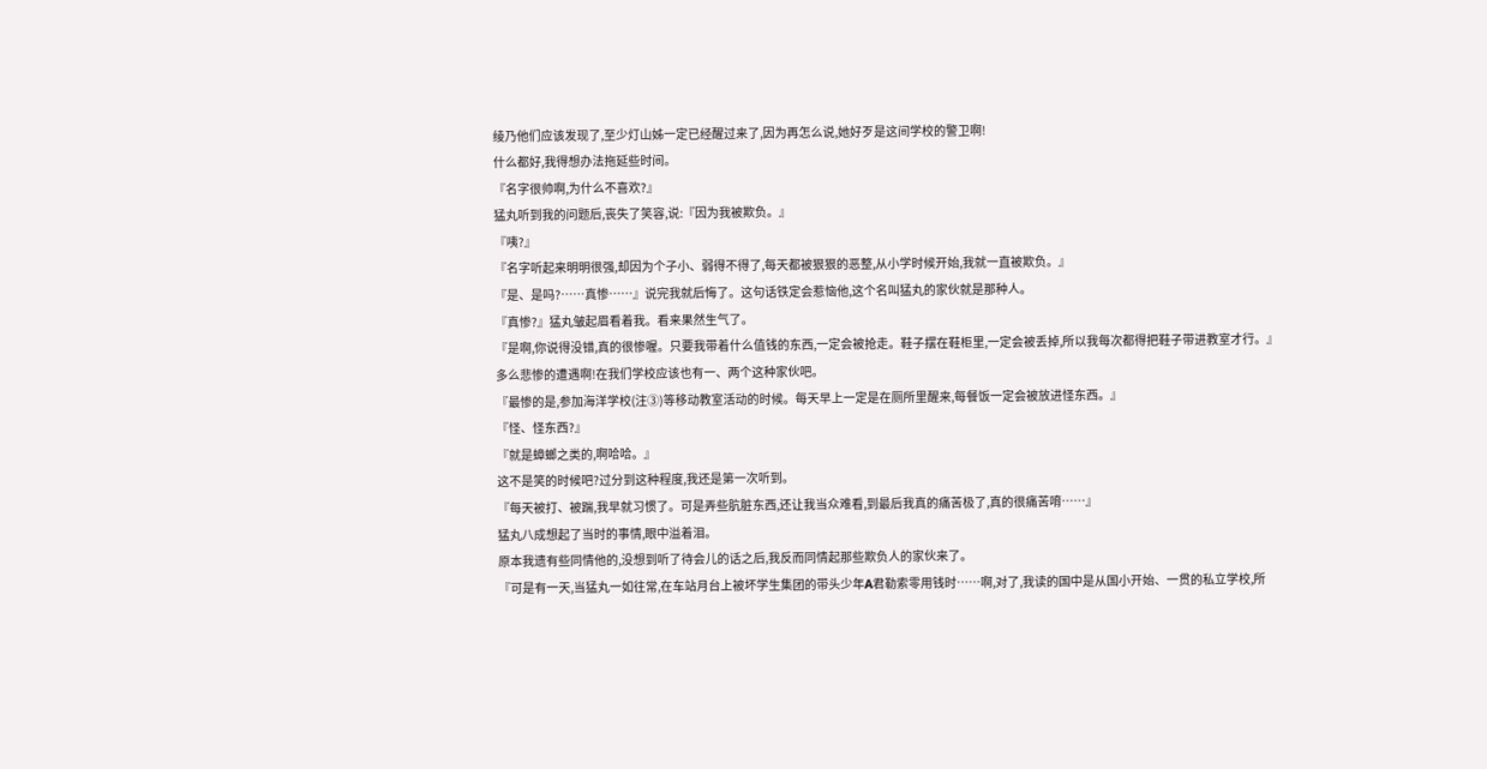绫乃他们应该发现了,至少灯山姊一定已经醒过来了,因为再怎么说,她好歹是这间学校的警卫啊!
什么都好,我得想办法拖延些时间。
『名字很帅啊,为什么不喜欢?』
猛丸听到我的问题后,丧失了笑容,说:『因为我被欺负。』
『咦?』
『名字听起来明明很强,却因为个子小、弱得不得了,每天都被狠狠的恶整,从小学时候开始,我就一直被欺负。』
『是、是吗?……真惨……』说完我就后悔了。这句话铁定会惹恼他,这个名叫猛丸的家伙就是那种人。
『真惨?』猛丸皱起眉看着我。看来果然生气了。
『是啊,你说得没错,真的很惨喔。只要我带着什么值钱的东西,一定会被抢走。鞋子摆在鞋柜里,一定会被丢掉,所以我每次都得把鞋子带进教室才行。』
多么悲惨的遭遇啊!在我们学校应该也有一、两个这种家伙吧。
『最惨的是,参加海洋学校(注③)等移动教室活动的时候。每天早上一定是在厕所里醒来,每餐饭一定会被放进怪东西。』
『怪、怪东西?』
『就是蟑螂之类的,啊哈哈。』
这不是笑的时候吧?过分到这种程度,我还是第一次听到。
『每天被打、被踹,我早就习惯了。可是弄些肮脏东西,还让我当众难看,到最后我真的痛苦极了,真的很痛苦唷……』
猛丸八成想起了当时的事情,眼中溢着泪。
原本我遗有些同情他的,没想到听了待会儿的话之后,我反而同情起那些欺负人的家伙来了。
『可是有一天,当猛丸一如往常,在车站月台上被坏学生集团的带头少年A君勒索零用钱时……啊,对了,我读的国中是从国小开始、一贯的私立学校,所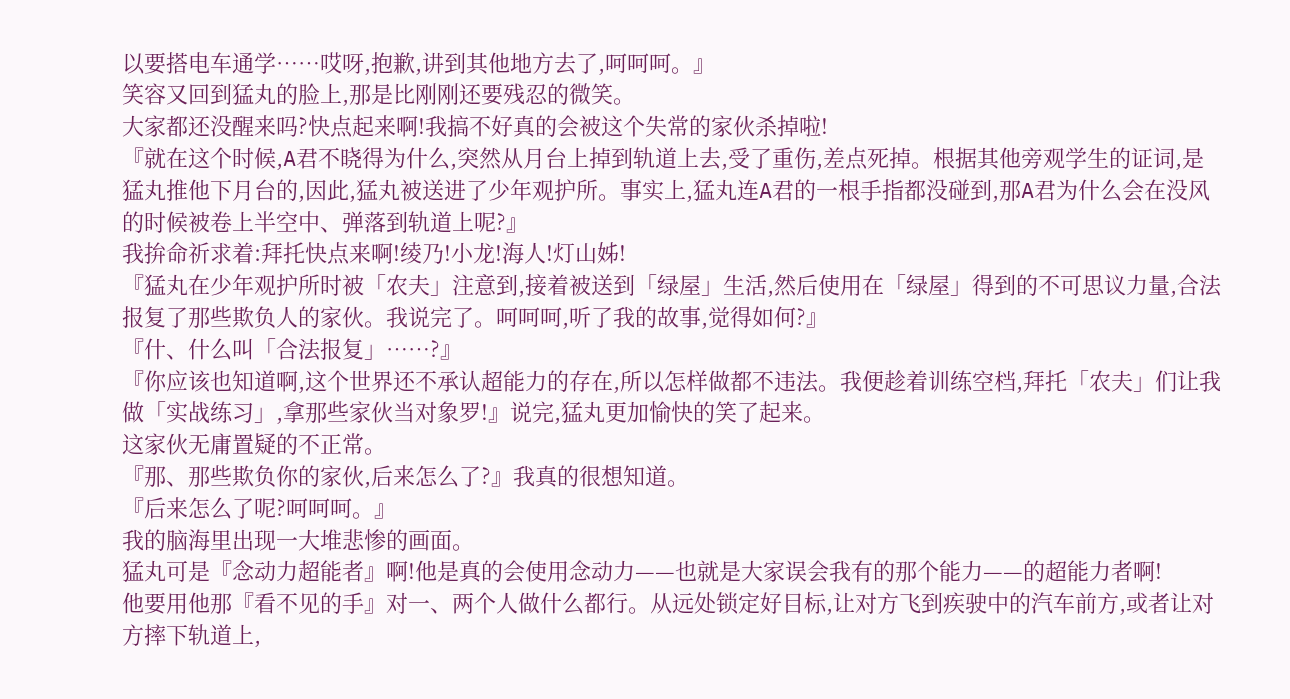以要搭电车通学……哎呀,抱歉,讲到其他地方去了,呵呵呵。』
笑容又回到猛丸的脸上,那是比刚刚还要残忍的微笑。
大家都还没醒来吗?快点起来啊!我搞不好真的会被这个失常的家伙杀掉啦!
『就在这个时候,A君不晓得为什么,突然从月台上掉到轨道上去,受了重伤,差点死掉。根据其他旁观学生的证词,是猛丸推他下月台的,因此,猛丸被送进了少年观护所。事实上,猛丸连A君的一根手指都没碰到,那A君为什么会在没风的时候被卷上半空中、弹落到轨道上呢?』
我拚命祈求着:拜托快点来啊!绫乃!小龙!海人!灯山姊!
『猛丸在少年观护所时被「农夫」注意到,接着被送到「绿屋」生活,然后使用在「绿屋」得到的不可思议力量,合法报复了那些欺负人的家伙。我说完了。呵呵呵,听了我的故事,觉得如何?』
『什、什么叫「合法报复」……?』
『你应该也知道啊,这个世界还不承认超能力的存在,所以怎样做都不违法。我便趁着训练空档,拜托「农夫」们让我做「实战练习」,拿那些家伙当对象罗!』说完,猛丸更加愉快的笑了起来。
这家伙无庸置疑的不正常。
『那、那些欺负你的家伙,后来怎么了?』我真的很想知道。
『后来怎么了呢?呵呵呵。』
我的脑海里出现一大堆悲惨的画面。
猛丸可是『念动力超能者』啊!他是真的会使用念动力——也就是大家误会我有的那个能力——的超能力者啊!
他要用他那『看不见的手』对一、两个人做什么都行。从远处锁定好目标,让对方飞到疾驶中的汽车前方,或者让对方摔下轨道上,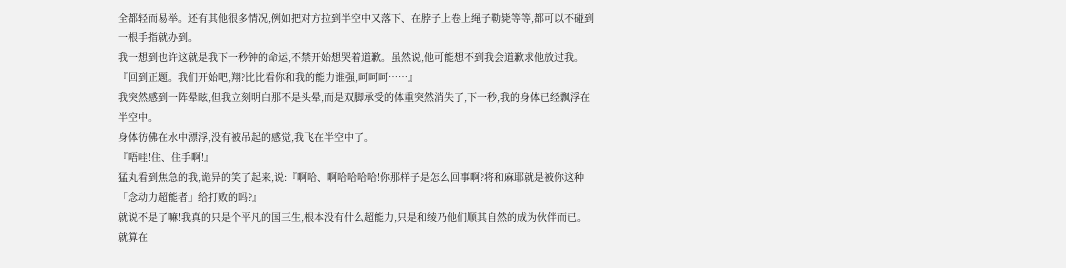全都轻而易举。还有其他很多情况,例如把对方拉到半空中又落下、在脖子上卷上绳子勒毙等等,都可以不碰到一根手指就办到。
我一想到也许这就是我下一秒钟的命运,不禁开始想哭着道歉。虽然说,他可能想不到我会道歉求他放过我。
『回到正题。我们开始吧,翔?比比看你和我的能力谁强,呵呵呵……』
我突然感到一阵晕眩,但我立刻明白那不是头晕,而是双脚承受的体重突然消失了,下一秒,我的身体已经飘浮在半空中。
身体彷佛在水中漂浮,没有被吊起的感觉,我飞在半空中了。
『唔哇!住、住手啊!』
猛丸看到焦急的我,诡异的笑了起来,说:『啊哈、啊哈哈哈哈!你那样子是怎么回事啊?将和麻耶就是被你这种「念动力超能者」给打败的吗?』
就说不是了嘛!我真的只是个平凡的国三生,根本没有什么超能力,只是和绫乃他们顺其自然的成为伙伴而已。就算在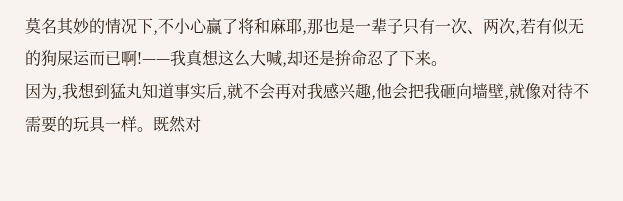莫名其妙的情况下,不小心赢了将和麻耶,那也是一辈子只有一次、两次,若有似无的狗屎运而已啊!——我真想这么大喊,却还是拚命忍了下来。
因为,我想到猛丸知道事实后,就不会再对我感兴趣,他会把我砸向墙壁,就像对待不需要的玩具一样。既然对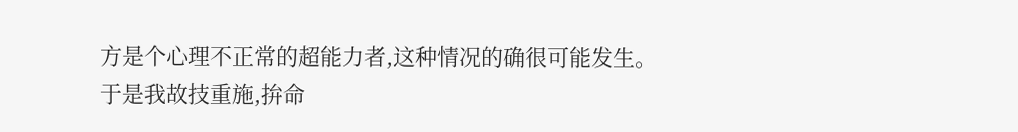方是个心理不正常的超能力者,这种情况的确很可能发生。
于是我故技重施,拚命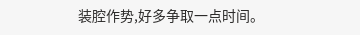装腔作势,好多争取一点时间。